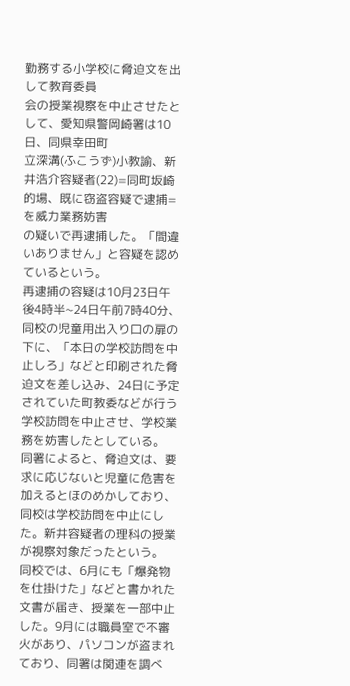勤務する小学校に脅迫文を出して教育委員
会の授業視察を中止させたとして、愛知県警岡崎署は10日、同県幸田町
立深溝(ふこうず)小教諭、新井浩介容疑者(22)=同町坂崎的場、既に窃盗容疑で逮捕=を威力業務妨害
の疑いで再逮捕した。「間違いありません」と容疑を認めているという。
再逮捕の容疑は10月23日午後4時半~24日午前7時40分、同校の児童用出入り口の扉の下に、「本日の学校訪問を中止しろ」などと印刷された脅迫文を差し込み、24日に予定されていた町教委などが行う学校訪問を中止させ、学校業務を妨害したとしている。
同署によると、脅迫文は、要求に応じないと児童に危害を加えるとほのめかしており、同校は学校訪問を中止にした。新井容疑者の理科の授業が視察対象だったという。
同校では、6月にも「爆発物を仕掛けた」などと書かれた文書が届き、授業を一部中止した。9月には職員室で不審火があり、パソコンが盗まれており、同署は関連を調べ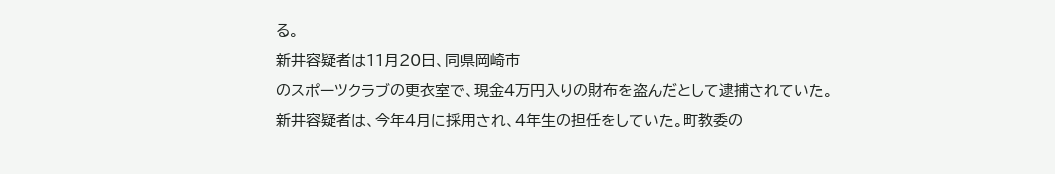る。
新井容疑者は11月20日、同県岡崎市
のスポーツクラブの更衣室で、現金4万円入りの財布を盗んだとして逮捕されていた。
新井容疑者は、今年4月に採用され、4年生の担任をしていた。町教委の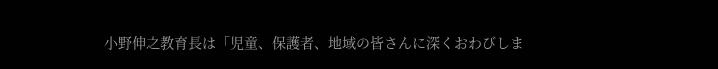小野伸之教育長は「児童、保護者、地域の皆さんに深くおわびしま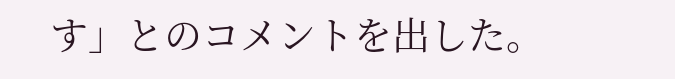す」とのコメントを出した。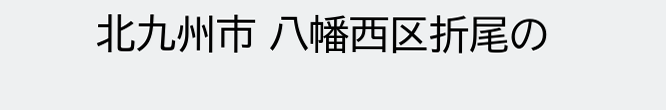北九州市 八幡西区折尾の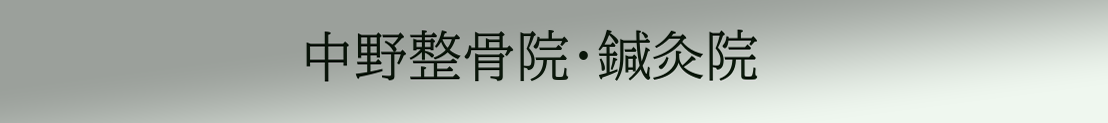中野整骨院・鍼灸院